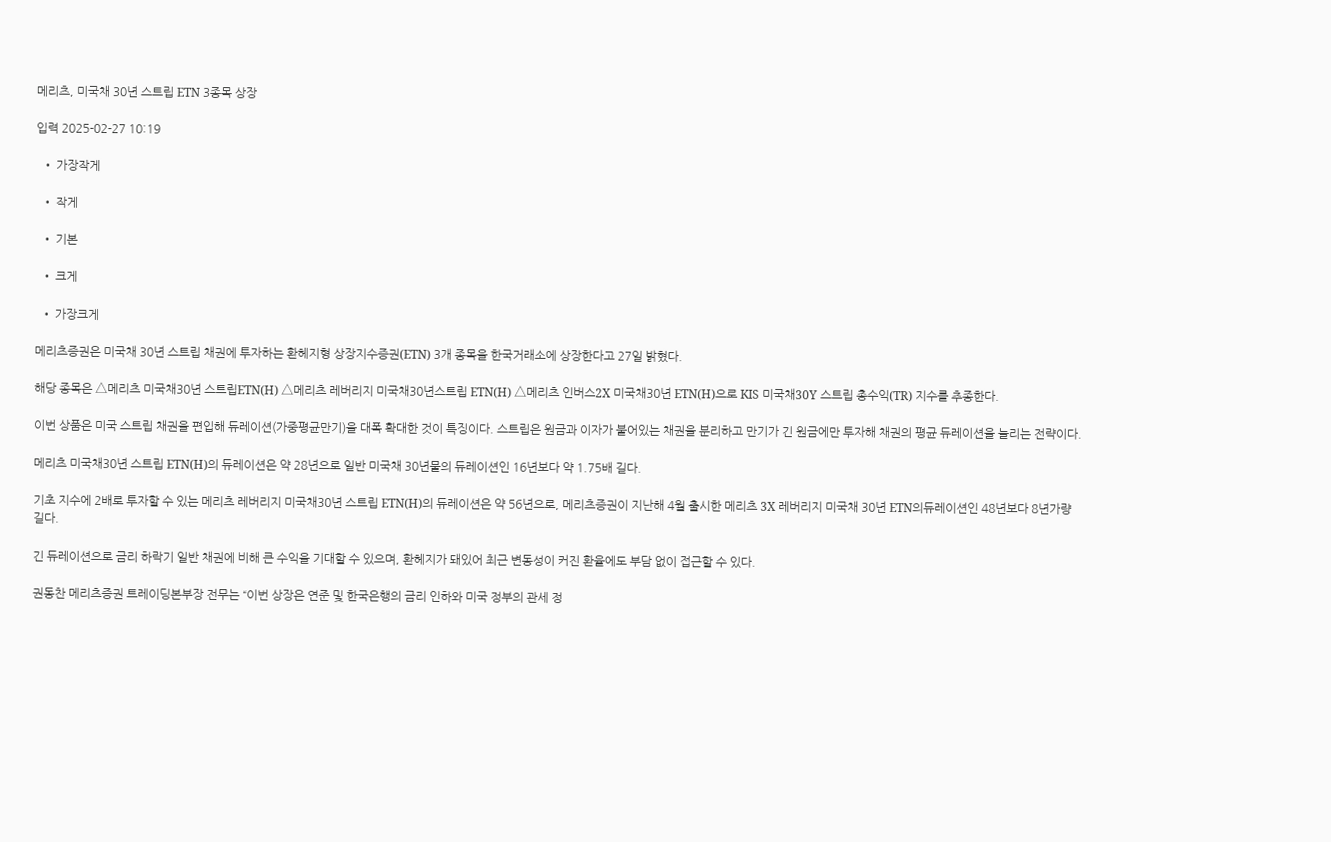메리츠, 미국채 30년 스트립 ETN 3종목 상장

입력 2025-02-27 10:19

  • 가장작게

  • 작게

  • 기본

  • 크게

  • 가장크게

메리츠증권은 미국채 30년 스트립 채권에 투자하는 환헤지형 상장지수증권(ETN) 3개 종목을 한국거래소에 상장한다고 27일 밝혔다.

해당 종목은 △메리츠 미국채30년 스트립ETN(H) △메리츠 레버리지 미국채30년스트립 ETN(H) △메리츠 인버스2X 미국채30년 ETN(H)으로 KIS 미국채30Y 스트립 총수익(TR) 지수를 추종한다.

이번 상품은 미국 스트립 채권을 편입해 듀레이션(가중평균만기)을 대폭 확대한 것이 특징이다. 스트립은 원금과 이자가 붙어있는 채권을 분리하고 만기가 긴 원금에만 투자해 채권의 평균 듀레이션을 늘리는 전략이다.

메리츠 미국채30년 스트립 ETN(H)의 듀레이션은 약 28년으로 일반 미국채 30년물의 듀레이션인 16년보다 약 1.75배 길다.

기초 지수에 2배로 투자할 수 있는 메리츠 레버리지 미국채30년 스트립 ETN(H)의 듀레이션은 약 56년으로, 메리츠증권이 지난해 4월 출시한 메리츠 3X 레버리지 미국채 30년 ETN의듀레이션인 48년보다 8년가량 길다.

긴 듀레이션으로 금리 하락기 일반 채권에 비해 큰 수익을 기대할 수 있으며, 환헤지가 돼있어 최근 변동성이 커진 환율에도 부담 없이 접근할 수 있다.

권동찬 메리츠증권 트레이딩본부장 전무는 “이번 상장은 연준 및 한국은행의 금리 인하와 미국 정부의 관세 정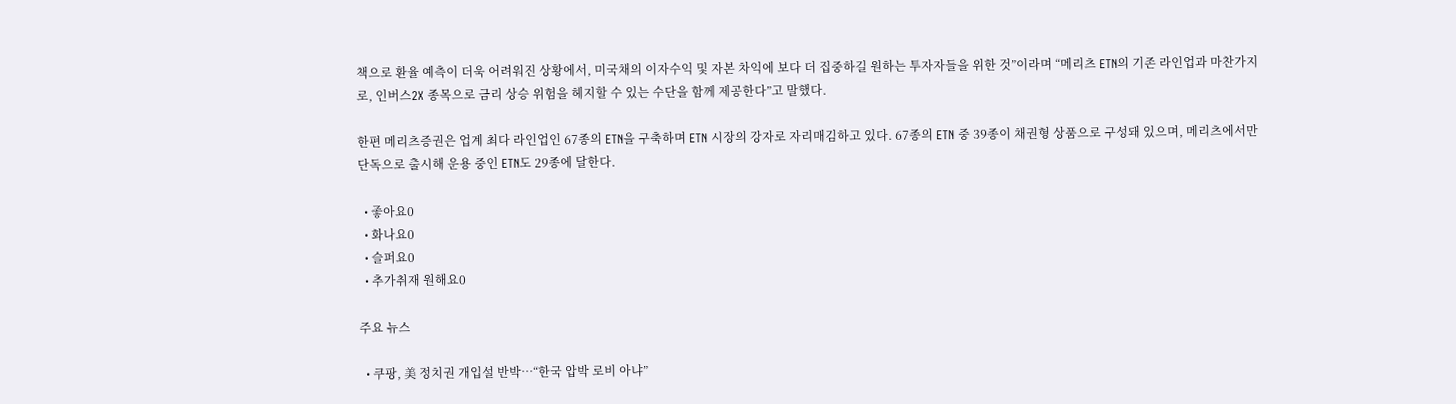책으로 환율 예측이 더욱 어려워진 상황에서, 미국채의 이자수익 및 자본 차익에 보다 더 집중하길 원하는 투자자들을 위한 것”이라며 “메리츠 ETN의 기존 라인업과 마찬가지로, 인버스2X 종목으로 금리 상승 위험을 헤지할 수 있는 수단을 함께 제공한다”고 말했다.

한편 메리츠증권은 업계 최다 라인업인 67종의 ETN을 구축하며 ETN 시장의 강자로 자리매김하고 있다. 67종의 ETN 중 39종이 채권형 상품으로 구성돼 있으며, 메리츠에서만 단독으로 출시해 운용 중인 ETN도 29종에 달한다.

  • 좋아요0
  • 화나요0
  • 슬퍼요0
  • 추가취재 원해요0

주요 뉴스

  • 쿠팡, 美 정치권 개입설 반박⋯“한국 압박 로비 아냐”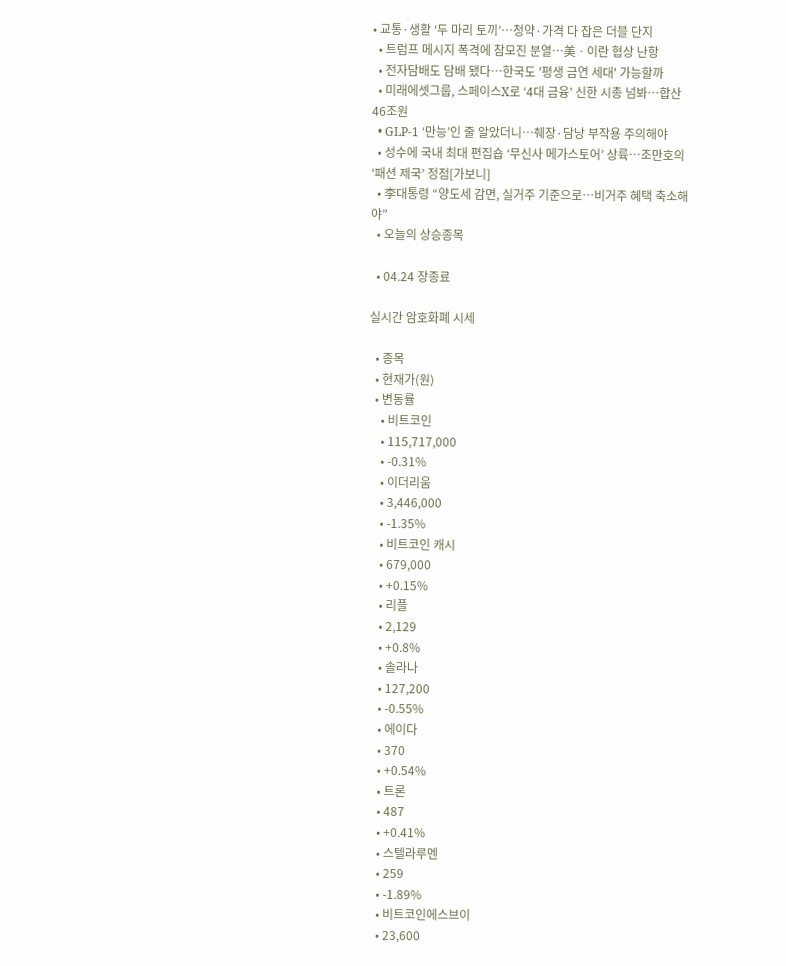• 교통·생활 ‘두 마리 토끼’⋯청약·가격 다 잡은 더블 단지
  • 트럼프 메시지 폭격에 참모진 분열⋯美ㆍ이란 협상 난항
  • 전자담배도 담배 됐다⋯한국도 '평생 금연 세대' 가능할까
  • 미래에셋그룹, 스페이스X로 ‘4대 금융’ 신한 시총 넘봐⋯합산 46조원
  • GLP-1 ‘만능’인 줄 알았더니…췌장·담낭 부작용 주의해야
  • 성수에 국내 최대 편집숍 ‘무신사 메가스토어’ 상륙…조만호의 ‘패션 제국’ 정점[가보니]
  • 李대통령 “양도세 감면, 실거주 기준으로…비거주 혜택 축소해야”
  • 오늘의 상승종목

  • 04.24 장종료

실시간 암호화폐 시세

  • 종목
  • 현재가(원)
  • 변동률
    • 비트코인
    • 115,717,000
    • -0.31%
    • 이더리움
    • 3,446,000
    • -1.35%
    • 비트코인 캐시
    • 679,000
    • +0.15%
    • 리플
    • 2,129
    • +0.8%
    • 솔라나
    • 127,200
    • -0.55%
    • 에이다
    • 370
    • +0.54%
    • 트론
    • 487
    • +0.41%
    • 스텔라루멘
    • 259
    • -1.89%
    • 비트코인에스브이
    • 23,600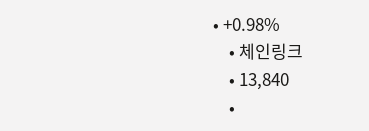• +0.98%
    • 체인링크
    • 13,840
    •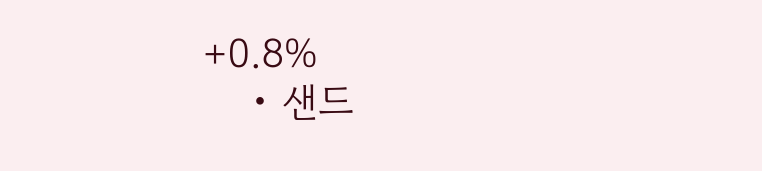+0.8%
    • 샌드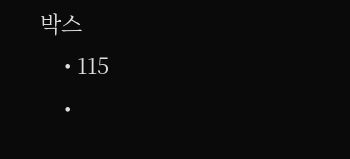박스
    • 115
    •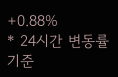+0.88%
* 24시간 변동률 기준